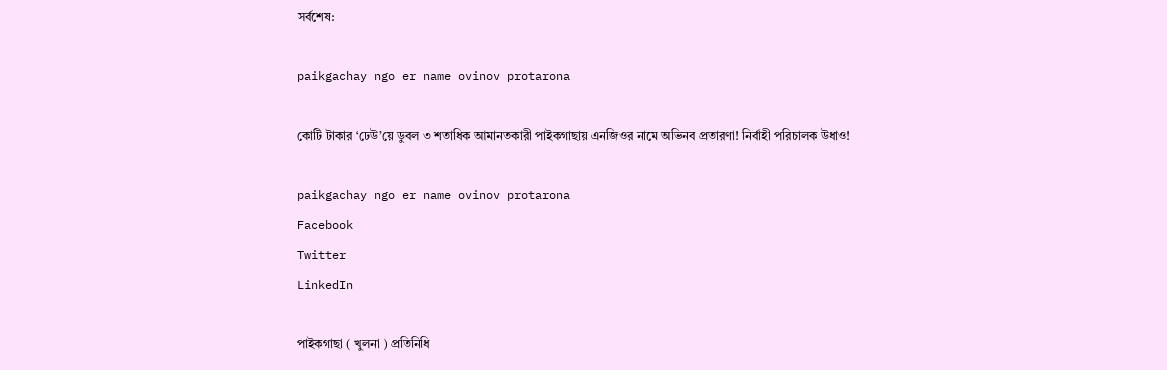সর্বশেষ:

paikgachay ngo er name ovinov protarona

কোটি টাকার ‘ঢেউ’য়ে ডুবল ৩ শতাধিক আমানতকারী পাইকগাছায় এনজিওর নামে অভিনব প্রতারণা! নির্বাহী পরিচালক উধাও!

paikgachay ngo er name ovinov protarona
Facebook
Twitter
LinkedIn

পাইকগাছা ( খুলনা ) প্রতিনিধি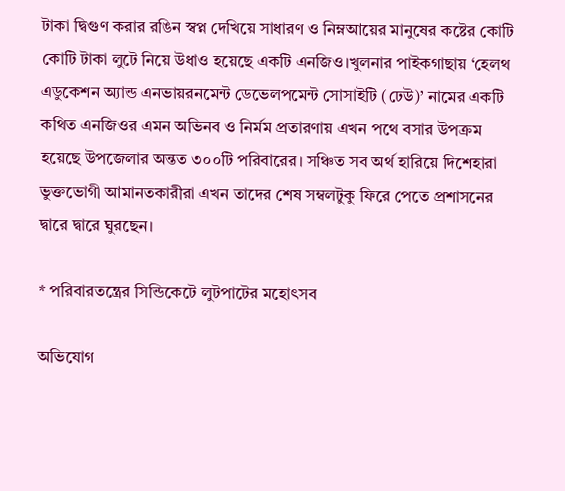টাকা দ্বিগুণ করার রঙিন স্বপ্ন দেখিয়ে সাধারণ ও নিম্নআয়ের মানুষের কষ্টের কোটি কোটি টাকা লুটে নিয়ে উধাও হয়েছে একটি এনজিও।খুলনার পাইকগাছায় ‘হেলথ এডুকেশন অ্যান্ড এনভায়রনমেন্ট ডেভেলপমেন্ট সোসাইটি (ঢেউ)’ নামের একটি কথিত এনজিওর এমন অভিনব ও নির্মম প্রতারণায় এখন পথে বসার উপক্রম হয়েছে উপজেলার অন্তত ৩০০টি পরিবারের। সঞ্চিত সব অর্থ হারিয়ে দিশেহারা ভুক্তভোগী আমানতকারীরা এখন তাদের শেষ সম্বলটুকু ফিরে পেতে প্রশাসনের দ্বারে দ্বারে ঘুরছেন।

* পরিবারতন্ত্রের সিন্ডিকেটে লুটপাটের মহোৎসব

অভিযোগ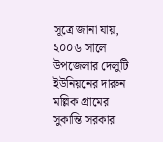সূত্রে জানা যায়, ২০০৬ সালে উপজেলার দেলুটি ইউনিয়নের দারুন মল্লিক গ্রামের সুকান্তি সরকার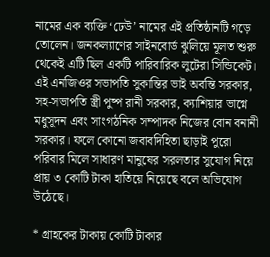নামের এক ব্যক্তি ‘ঢেউ’ নামের এই প্রতিষ্ঠানটি গড়ে তোলেন। জনকল্যাণের সাইনবোর্ড ঝুলিয়ে মূলত শুরু থেকেই এটি ছিল একটি পারিবারিক লুটেরা সিন্ডিকেট। এই এনজিওর সভাপতি সুকান্তির ভাই অবন্তি সরকার, সহ-সভাপতি স্ত্রী পুষ্প রানী সরকার, ক্যাশিয়ার ভাগ্নে মধুসূদন এবং সাংগঠনিক সম্পাদক নিজের বোন বনানী সরকার। ফলে কোনো জবাবদিহিতা ছাড়াই পুরো পরিবার মিলে সাধারণ মানুষের সরলতার সুযোগ নিয়ে প্রায় ৩ কোটি টাকা হাতিয়ে নিয়েছে বলে অভিযোগ উঠেছে।

* গ্রাহকের টাকায় কোটি টাকার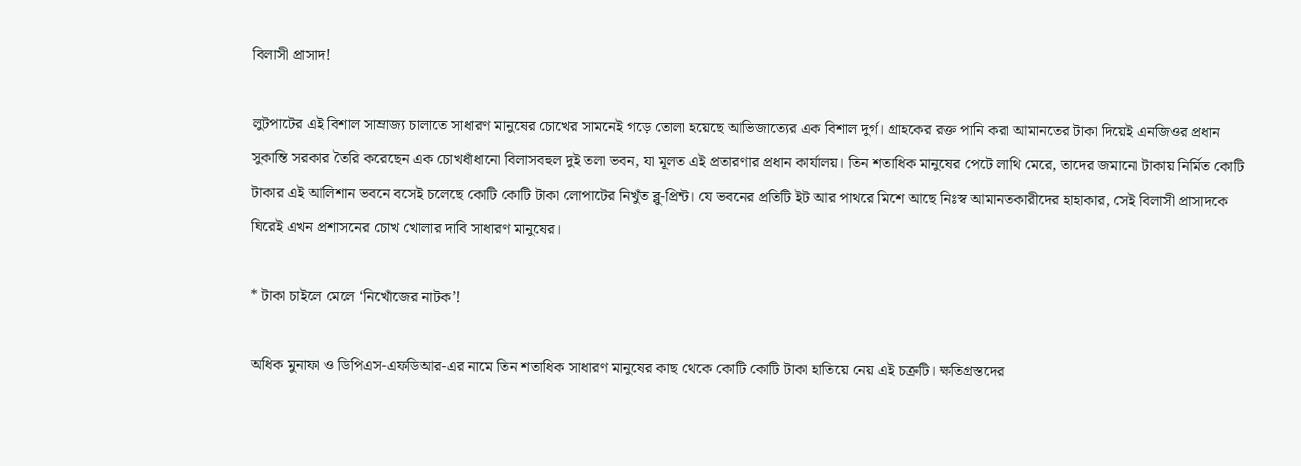বিলাসী প্রাসাদ!

লুটপাটের এই বিশাল সাম্রাজ্য চালাতে সাধারণ মানুষের চোখের সামনেই গড়ে তোলা হয়েছে আভিজাত্যের এক বিশাল দুর্গ। গ্রাহকের রক্ত পানি করা আমানতের টাকা দিয়েই এনজিওর প্রধান সুকান্তি সরকার তৈরি করেছেন এক চোখধাঁধানো বিলাসবহুল দুই তলা ভবন, যা মূলত এই প্রতারণার প্রধান কার্যালয়। তিন শতাধিক মানুষের পেটে লাথি মেরে, তাদের জমানো টাকায় নির্মিত কোটি টাকার এই আলিশান ভবনে বসেই চলেছে কোটি কোটি টাকা লোপাটের নিখুঁত ব্লু-প্রিন্ট। যে ভবনের প্রতিটি ইট আর পাথরে মিশে আছে নিঃস্ব আমানতকারীদের হাহাকার, সেই বিলাসী প্রাসাদকে ঘিরেই এখন প্রশাসনের চোখ খোলার দাবি সাধারণ মানুষের।

* টাকা চাইলে মেলে ‘নিখোঁজের নাটক’!

অধিক মুনাফা ও ডিপিএস-এফডিআর-এর নামে তিন শতাধিক সাধারণ মানুষের কাছ থেকে কোটি কোটি টাকা হাতিয়ে নেয় এই চক্রটি। ক্ষতিগ্রস্তদের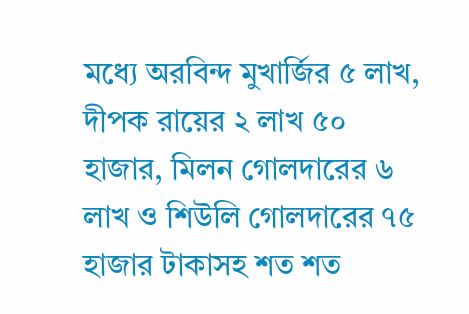মধ্যে অরবিন্দ মুখার্জির ৫ লাখ, দীপক রায়ের ২ লাখ ৫০ হাজার, মিলন গোলদারের ৬ লাখ ও শিউলি গোলদারের ৭৫ হাজার টাকাসহ শত শত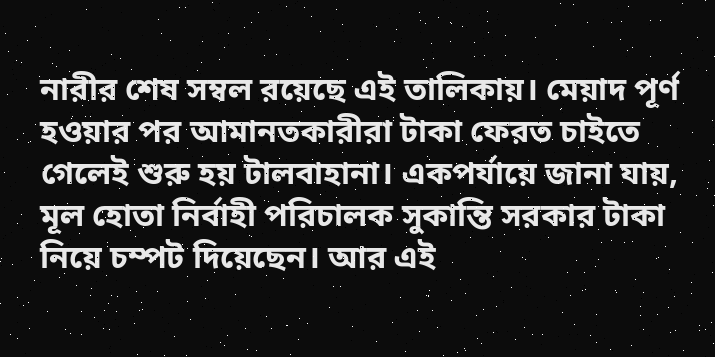নারীর শেষ সম্বল রয়েছে এই তালিকায়। মেয়াদ পূর্ণ হওয়ার পর আমানতকারীরা টাকা ফেরত চাইতে গেলেই শুরু হয় টালবাহানা। একপর্যায়ে জানা যায়, মূল হোতা নির্বাহী পরিচালক সুকান্তি সরকার টাকা নিয়ে চম্পট দিয়েছেন। আর এই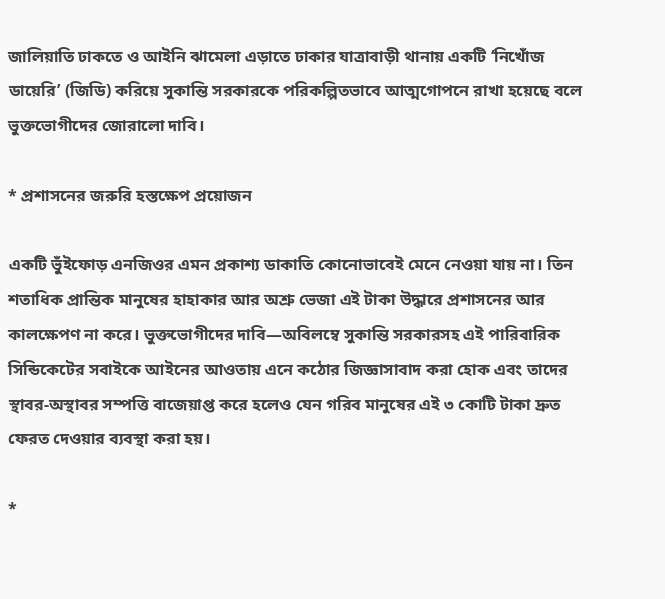জালিয়াতি ঢাকতে ও আইনি ঝামেলা এড়াতে ঢাকার যাত্রাবাড়ী থানায় একটি ‘নিখোঁজ ডায়েরি’ (জিডি) করিয়ে সুকান্তি সরকারকে পরিকল্পিতভাবে আত্মগোপনে রাখা হয়েছে বলে ভুক্তভোগীদের জোরালো দাবি।

* প্রশাসনের জরুরি হস্তক্ষেপ প্রয়োজন

একটি ভুঁইফোড় এনজিওর এমন প্রকাশ্য ডাকাতি কোনোভাবেই মেনে নেওয়া যায় না। তিন শতাধিক প্রান্তিক মানুষের হাহাকার আর অশ্রু ভেজা এই টাকা উদ্ধারে প্রশাসনের আর কালক্ষেপণ না করে। ভুক্তভোগীদের দাবি—অবিলম্বে সুকান্তি সরকারসহ এই পারিবারিক সিন্ডিকেটের সবাইকে আইনের আওতায় এনে কঠোর জিজ্ঞাসাবাদ করা হোক এবং তাদের স্থাবর-অস্থাবর সম্পত্তি বাজেয়াপ্ত করে হলেও যেন গরিব মানুষের এই ৩ কোটি টাকা দ্রুত ফেরত দেওয়ার ব্যবস্থা করা হয়।

*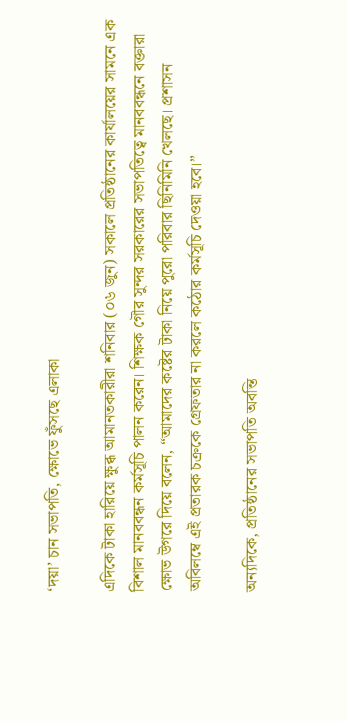‘দয়া’ চান সভাপতি, ক্ষোভে ফুঁসছে এলাকা

এদিকে টাকা হারিয়ে ক্ষুব্ধ আমানতকারীরা শনিবার (০৬ জুন) সকালে প্রতিষ্ঠানের কার্যালয়ের সামনে এক বিশাল মানববন্ধন কর্মসূচি পালন করেন। শিক্ষক গৌর সুন্দর সরকারের সভাপতিত্বে মানববন্ধনে বক্তারা ক্ষোভ উগরে দিয়ে বলেন, “আমাদের কষ্টের টাকা নিয়ে পুরো পরিবার ছিনিমিনি খেলছে। প্রশাসন অবিলম্বে এই প্রতারক চক্রকে গ্রেফতার না করলে কঠোর কর্মসূচি দেওয়া হবে।”

অন্যদিকে, প্রতিষ্ঠানের সভাপতি অবন্তি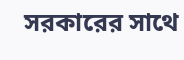সরকারের সাথে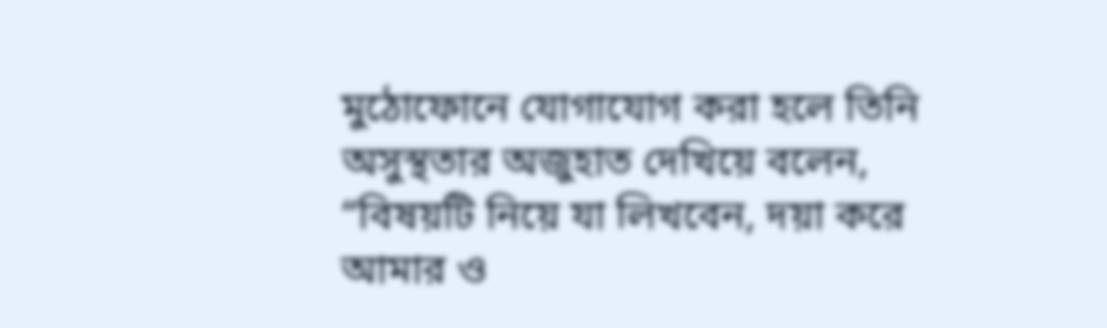মুঠোফোনে যোগাযোগ করা হলে তিনি অসুস্থতার অজুহাত দেখিয়ে বলেন, “বিষয়টি নিয়ে যা লিখবেন, দয়া করে আমার ও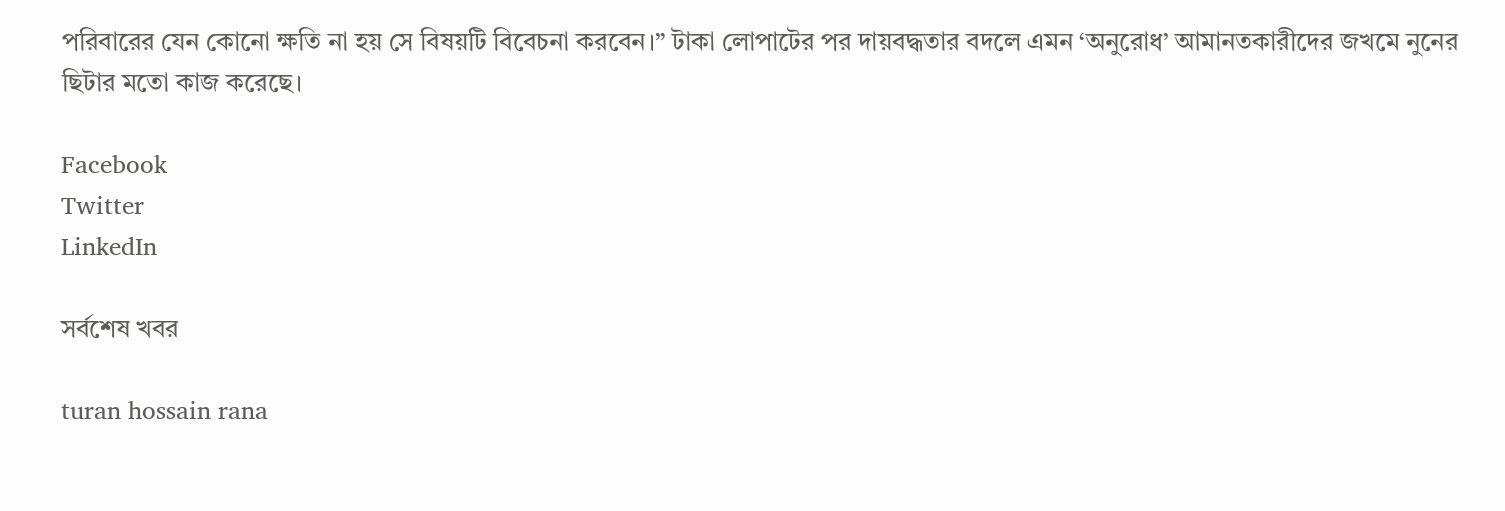পরিবারের যেন কোনো ক্ষতি না হয় সে বিষয়টি বিবেচনা করবেন।” টাকা লোপাটের পর দায়বদ্ধতার বদলে এমন ‘অনুরোধ’ আমানতকারীদের জখমে নুনের ছিটার মতো কাজ করেছে।

Facebook
Twitter
LinkedIn

সর্বশেষ খবর

turan hossain rana